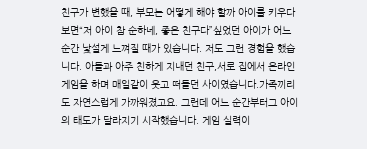친구가 변했을 때, 부모는 어떻게 해야 할까 아이를 키우다 보면“저 아이 참 순하네, 좋은 친구다”싶었던 아이가 어느 순간 낯설게 느껴질 때가 있습니다. 저도 그런 경험을 했습니다. 아들과 아주 친하게 지내던 친구,서로 집에서 온라인 게임을 하며 매일같이 웃고 떠들던 사이였습니다.가족끼리도 자연스럽게 가까워졌고요. 그런데 어느 순간부터그 아이의 태도가 달라지기 시작했습니다. 게임 실력이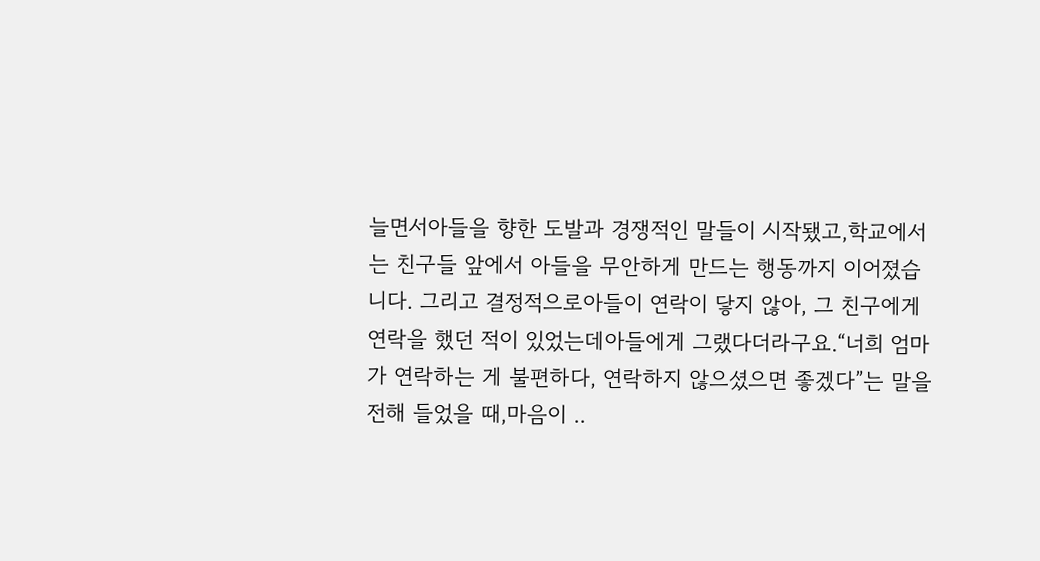늘면서아들을 향한 도발과 경쟁적인 말들이 시작됐고,학교에서는 친구들 앞에서 아들을 무안하게 만드는 행동까지 이어졌습니다. 그리고 결정적으로아들이 연락이 닿지 않아, 그 친구에게 연락을 했던 적이 있었는데아들에게 그랬다더라구요.“너희 엄마가 연락하는 게 불편하다, 연락하지 않으셨으면 좋겠다”는 말을 전해 들었을 때,마음이 ..